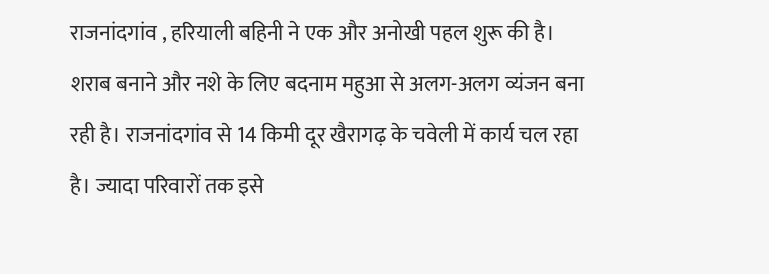राजनांदगांव , हरियाली बहिनी ने एक और अनोखी पहल शुरू की है। शराब बनाने और नशे के लिए बदनाम महुआ से अलग-अलग व्यंजन बना रही है। राजनांदगांव से 14 किमी दूर खैरागढ़ के चवेली में कार्य चल रहा है। ज्यादा परिवारों तक इसे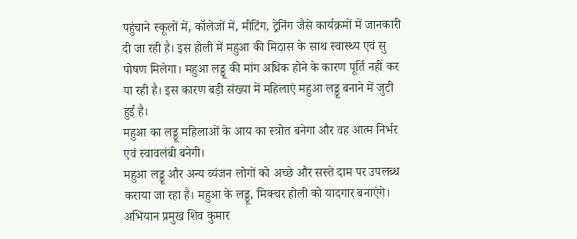पहुंचाने स्कूलों में, कॉलेजों में, मीटिंग, ट्रेनिंग जैसे कार्यक्रमों में जानकारी दी जा रही है। इस होली में महुआ की मिठास के साथ स्वास्थ्य एवं सु पोषण मिलेगा। महुआ लड्डू की मांग अधिक होने के कारण पूर्ति नहीं कर पा रही है। इस कारण बड़ी संख्या में महिलाएं महुआ लड्डू बनाने में जुटी हुई है।
महुआ का लड्डू महिलाओं के आय का स्त्रोत बनेगा और वह आत्म निर्भर एवं स्वावलंबी बनेगी।
महुआ लड्डू और अन्य व्यंजन लोगों को अच्छे और सस्ते दाम पर उपलब्ध कराया जा रहा है। महुआ के लड्डू, मिक्चर होली को यादगार बनाएंगे। अभियान प्रमुख शिव कुमार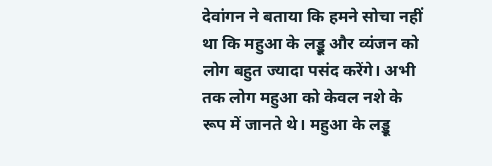देवांगन ने बताया कि हमने सोचा नहीं था कि महुआ के लड्डू और व्यंजन को लोग बहुत ज्यादा पसंद करेंगे। अभी तक लोग महुआ को केवल नशे के रूप में जानते थे। महुआ के लड्डू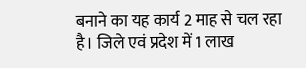बनाने का यह कार्य 2 माह से चल रहा है। जिले एवं प्रदेश में 1 लाख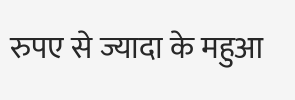रुपए से ज्यादा के महुआ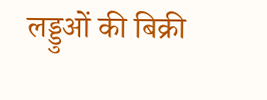लड्डुओं की बिक्री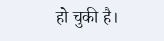हो चुकी है।